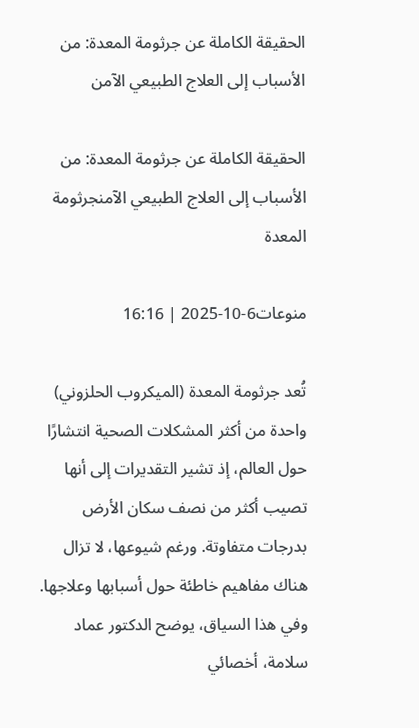الحقيقة الكاملة عن جرثومة المعدة: من الأسباب إلى العلاج الطبيعي الآمن

الحقيقة الكاملة عن جرثومة المعدة: من الأسباب إلى العلاج الطبيعي الآمنجرثومة المعدة

منوعات6-10-2025 | 16:16

تُعد جرثومة المعدة (الميكروب الحلزوني) واحدة من أكثر المشكلات الصحية انتشارًا حول العالم، إذ تشير التقديرات إلى أنها تصيب أكثر من نصف سكان الأرض بدرجات متفاوتة. ورغم شيوعها، لا تزال هناك مفاهيم خاطئة حول أسبابها وعلاجها. وفي هذا السياق، يوضح الدكتور عماد سلامة، أخصائي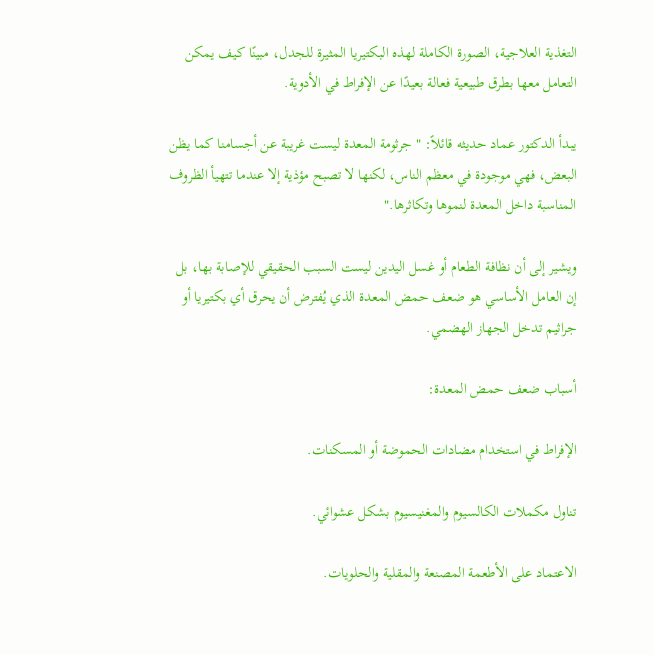التغذية العلاجية، الصورة الكاملة لهذه البكتيريا المثيرة للجدل، مبينًا كيف يمكن التعامل معها بطرق طبيعية فعالة بعيدًا عن الإفراط في الأدوية.

يبدأ الدكتور عماد حديثه قائلاً: " جرثومة المعدة ليست غريبة عن أجسامنا كما يظن البعض، فهي موجودة في معظم الناس، لكنها لا تصبح مؤذية إلا عندما تتهيأ الظروف المناسبة داخل المعدة لنموها وتكاثرها."

ويشير إلى أن نظافة الطعام أو غسل اليدين ليست السبب الحقيقي للإصابة بها، بل إن العامل الأساسي هو ضعف حمض المعدة الذي يُفترض أن يحرق أي بكتيريا أو جراثيم تدخل الجهاز الهضمي.

أسباب ضعف حمض المعدة:

الإفراط في استخدام مضادات الحموضة أو المسكنات.

تناول مكملات الكالسيوم والمغنيسيوم بشكل عشوائي.

الاعتماد على الأطعمة المصنعة والمقلية والحلويات.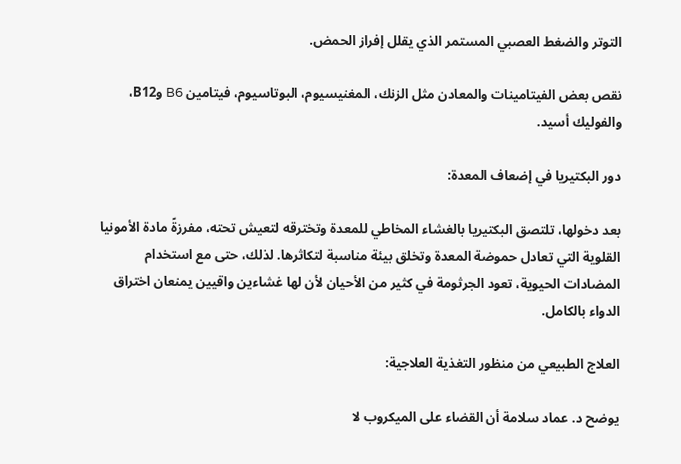التوتر والضغط العصبي المستمر الذي يقلل إفراز الحمض.

نقص بعض الفيتامينات والمعادن مثل الزنك، المغنيسيوم، البوتاسيوم، فيتامين B6 وB12، والفوليك أسيد.

دور البكتيريا في إضعاف المعدة:

بعد دخولها، تلتصق البكتيريا بالغشاء المخاطي للمعدة وتخترقه لتعيش تحته، مفرزةً مادة الأمونيا القلوية التي تعادل حموضة المعدة وتخلق بيئة مناسبة لتكاثرها. لذلك، حتى مع استخدام المضادات الحيوية، تعود الجرثومة في كثير من الأحيان لأن لها غشاءين واقيين يمنعان اختراق الدواء بالكامل.

العلاج الطبيعي من منظور التغذية العلاجية:

يوضح د. عماد سلامة أن القضاء على الميكروب لا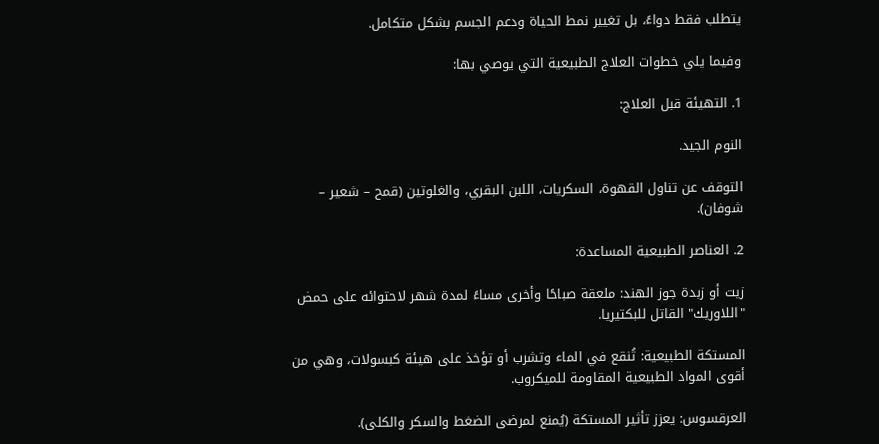يتطلب فقط دواءً، بل تغيير نمط الحياة ودعم الجسم بشكل متكامل.

وفيما يلي خطوات العلاج الطبيعية التي يوصي بها:

1. التهيئة قبل العلاج:

النوم الجيد.

التوقف عن تناول القهوة، السكريات، اللبن البقري، والغلوتين (قمح – شعير – شوفان).

2. العناصر الطبيعية المساعدة:

زيت أو زبدة جوز الهند: ملعقة صباحًا وأخرى مساءً لمدة شهر لاحتوائه على حمض "اللاوريك" القاتل للبكتيريا.

المستكة الطبيعية: تُنقع في الماء وتشرب أو تؤخذ على هيئة كبسولات، وهي من أقوى المواد الطبيعية المقاومة للميكروب.

العرقسوس: يعزز تأثير المستكة (يُمنع لمرضى الضغط والسكر والكلى).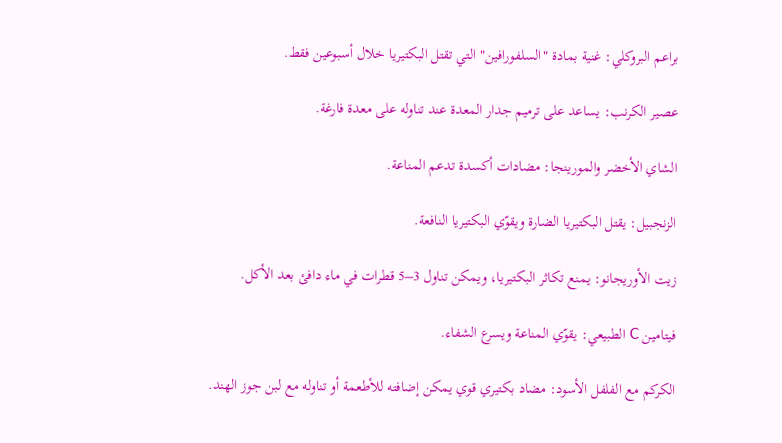براعم البروكلي: غنية بمادة "السلفورافين" التي تقتل البكتيريا خلال أسبوعين فقط.

عصير الكرنب: يساعد على ترميم جدار المعدة عند تناوله على معدة فارغة.

الشاي الأخضر والمورينجا: مضادات أكسدة تدعم المناعة.

الزنجبيل: يقتل البكتيريا الضارة ويقوّي البكتيريا النافعة.

زيت الأوريجانو: يمنع تكاثر البكتيريا، ويمكن تناول 3–5 قطرات في ماء دافئ بعد الأكل.

فيتامين C الطبيعي: يقوّي المناعة ويسرع الشفاء.

الكركم مع الفلفل الأسود: مضاد بكتيري قوي يمكن إضافته للأطعمة أو تناوله مع لبن جوز الهند.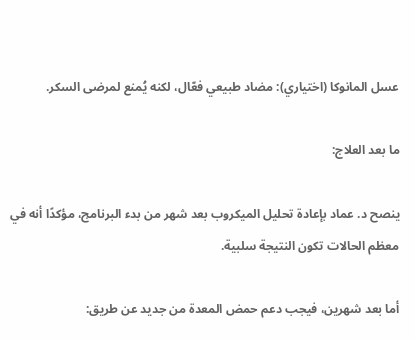عسل المانوكا (اختياري): مضاد طبيعي فعّال، لكنه يُمنع لمرضى السكر.

ما بعد العلاج:

ينصح د. عماد بإعادة تحليل الميكروب بعد شهر من بدء البرنامج، مؤكدًا أنه في معظم الحالات تكون النتيجة سلبية.

أما بعد شهرين، فيجب دعم حمض المعدة من جديد عن طريق: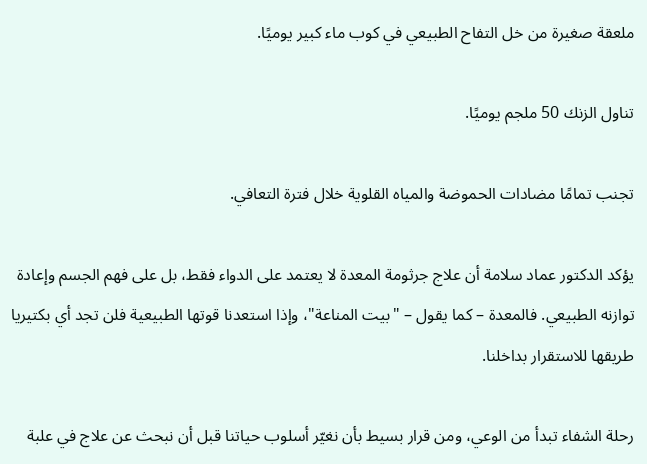ملعقة صغيرة من خل التفاح الطبيعي في كوب ماء كبير يوميًا.

تناول الزنك 50 ملجم يوميًا.

تجنب تمامًا مضادات الحموضة والمياه القلوية خلال فترة التعافي.

يؤكد الدكتور عماد سلامة أن علاج جرثومة المعدة لا يعتمد على الدواء فقط، بل على فهم الجسم وإعادة توازنه الطبيعي. فالمعدة – كما يقول – "بيت المناعة"، وإذا استعدنا قوتها الطبيعية فلن تجد أي بكتيريا طريقها للاستقرار بداخلنا.

رحلة الشفاء تبدأ من الوعي، ومن قرار بسيط بأن نغيّر أسلوب حياتنا قبل أن نبحث عن علاج في علبة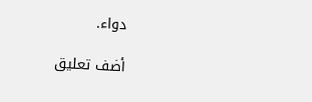دواء.

أضف تعليق